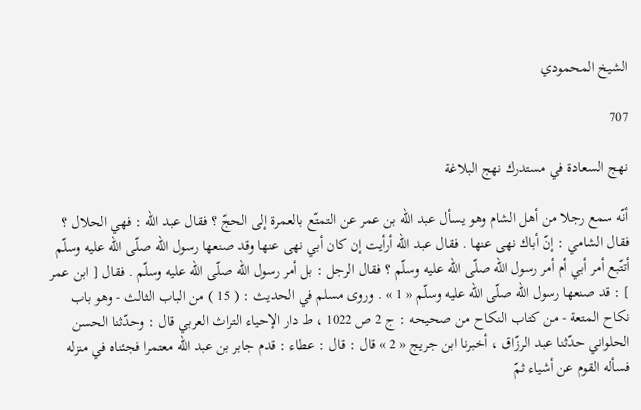الشيخ المحمودي

707

نهج السعادة في مستدرك نهج البلاغة

أنّه سمع رجلا من أهل الشام وهو يسأل عبد اللّه بن عمر عن التمتّع بالعمرة إلى الحجّ ؟ فقال عبد اللّه : فهي الحلال ؟ فقال الشامي : إنّ أباك نهى عنها . فقال عبد اللّه أرأيت إن كان أبي نهى عنها وقد صنعها رسول اللّه صلّى اللّه عليه وسلّم أتتّبع أمر أبي أم أمر رسول اللّه صلّى اللّه عليه وسلّم ؟ فقال الرجل : بل أمر رسول اللّه صلّى اللّه عليه وسلّم . فقال [ ابن عمر ] : قد صنعها رسول اللّه صلّى اللّه عليه وسلّم « 1 » . وروى مسلم في الحديث : ( 15 ) من الباب الثالث - وهو باب نكاح المتعة - من كتاب النكاح من صحيحه : ج 2 ص 1022 ، ط دار الإحياء التراث العربي قال : وحدّثنا الحسن الحلواني حدّثنا عبد الرزّاق ، أخبرنا ابن جريج « 2 » قال : قال : عطاء : قدم جابر بن عبد اللّه معتمرا فجئناه في منزله فسأله القوم عن أشياء ثمّ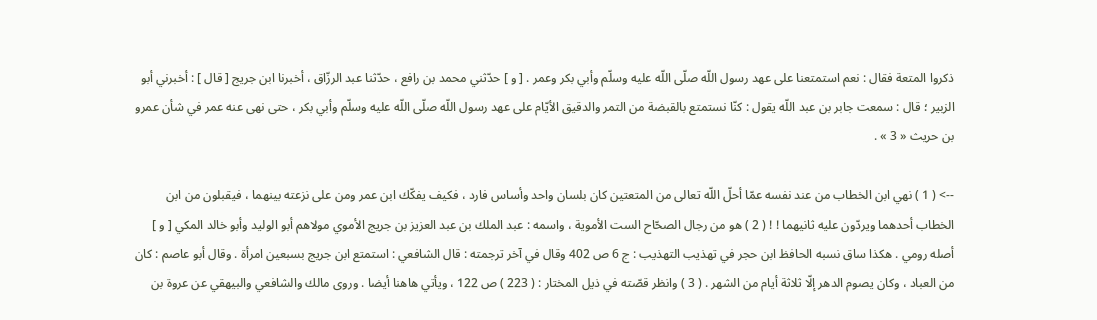ذكروا المتعة فقال : نعم استمتعنا على عهد رسول اللّه صلّى اللّه عليه وسلّم وأبي بكر وعمر . [ و ] حدّثني محمد بن رافع ، حدّثنا عبد الرزّاق ، أخبرنا ابن جريج [ قال ] : أخبرني أبو الزبير ؛ قال : سمعت جابر بن عبد اللّه يقول : كنّا نستمتع بالقبضة من التمر والدقيق الأيّام على عهد رسول اللّه صلّى اللّه عليه وسلّم وأبي بكر ، حتى نهى عنه عمر في شأن عمرو بن حريث « 3 » .

--> ( 1 ) نهي ابن الخطاب من عند نفسه عمّا أحلّ اللّه تعالى من المتعتين كان بلسان واحد وأساس فارد ، فكيف يفكّك ابن عمر ومن على نزعته بينهما ، فيقبلون من ابن الخطاب أحدهما ويردّون عليه ثانيهما ! ! ( 2 ) هو من رجال الصحّاح الست الأموية ، واسمه : عبد الملك بن عبد العزيز بن جريج الأموي مولاهم أبو الوليد وأبو خالد المكي [ و ] أصله رومي . هكذا ساق نسبه الحافظ ابن حجر في تهذيب التهذيب : ج 6 ص 402 وقال في آخر ترجمته : قال الشافعي : استمتع ابن جريج بسبعين امرأة . وقال أبو عاصم : كان من العباد ، وكان يصوم الدهر إلّا ثلاثة أيام من الشهر . ( 3 ) وانظر قصّته في ذيل المختار : ( 223 ) ص 122 ، ويأتي هاهنا أيضا . وروى مالك والشافعي والبيهقي عن عروة بن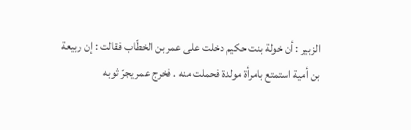الزبير : أن خولة بنت حكيم دخلت على عمر بن الخطّاب فقالت : إن ربيعة بن أمية استمتع بامرأة مولدة فحملت منه . فخرج عمر يجرّ ثوبه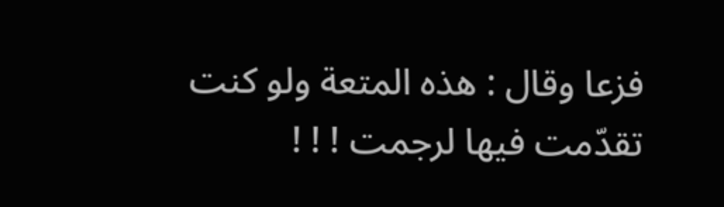فزعا وقال : هذه المتعة ولو كنت تقدّمت فيها لرجمت ! ! !